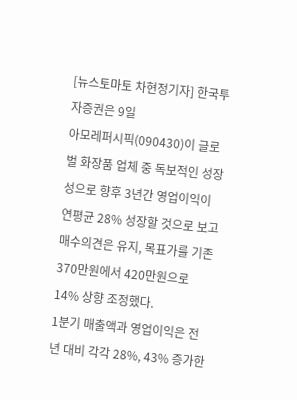[뉴스토마토 차현정기자] 한국투자증권은 9일
아모레퍼시픽(090430)이 글로벌 화장품 업체 중 독보적인 성장성으로 향후 3년간 영업이익이 연평균 28% 성장할 것으로 보고 매수의견은 유지, 목표가를 기존 370만원에서 420만원으로 14% 상향 조정했다.
1분기 매출액과 영업이익은 전년 대비 각각 28%, 43% 증가한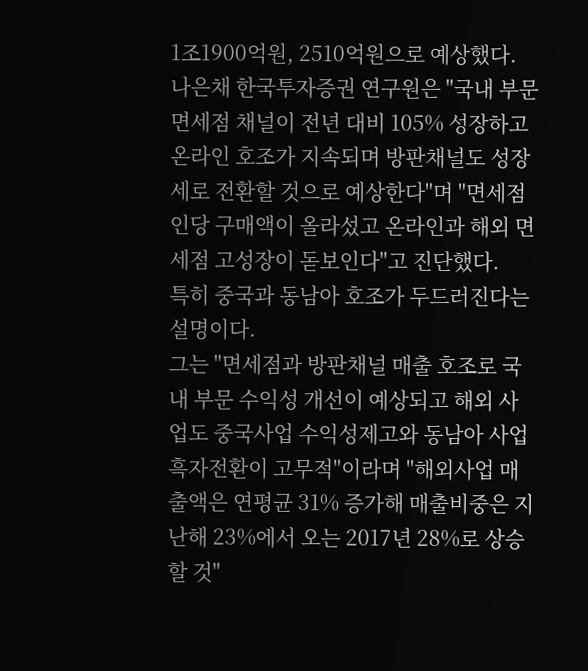1조1900억원, 2510억원으로 예상했다.
나은채 한국투자증권 연구원은 "국내 부문 면세점 채널이 전년 대비 105% 성장하고 온라인 호조가 지속되며 방판채널도 성장세로 전환할 것으로 예상한다"며 "면세점 인당 구매액이 올라섰고 온라인과 해외 면세점 고성장이 돋보인다"고 진단했다.
특히 중국과 동남아 호조가 두드러진다는 설명이다.
그는 "면세점과 방판채널 매출 호조로 국내 부문 수익성 개선이 예상되고 해외 사업도 중국사업 수익성제고와 동남아 사업 흑자전환이 고무적"이라며 "해외사업 매출액은 연평균 31% 증가해 매출비중은 지난해 23%에서 오는 2017년 28%로 상승할 것"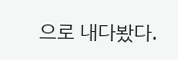으로 내다봤다.